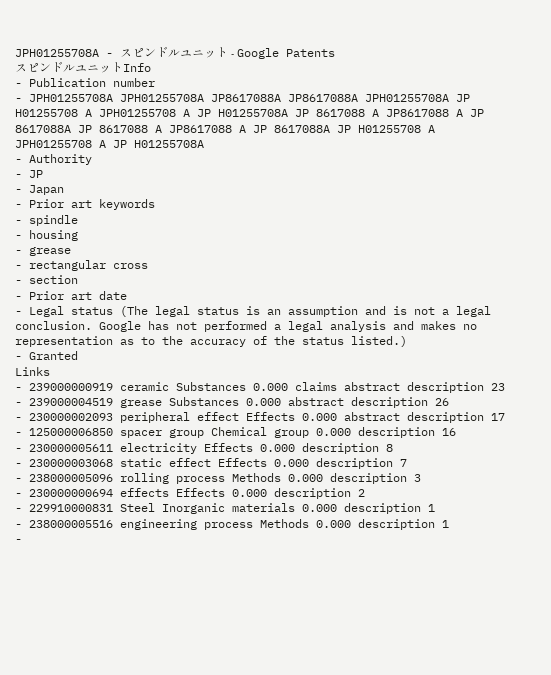JPH01255708A - スピンドルユニット - Google Patents
スピンドルユニットInfo
- Publication number
- JPH01255708A JPH01255708A JP8617088A JP8617088A JPH01255708A JP H01255708 A JPH01255708 A JP H01255708A JP 8617088 A JP8617088 A JP 8617088A JP 8617088 A JP8617088 A JP 8617088A JP H01255708 A JPH01255708 A JP H01255708A
- Authority
- JP
- Japan
- Prior art keywords
- spindle
- housing
- grease
- rectangular cross
- section
- Prior art date
- Legal status (The legal status is an assumption and is not a legal conclusion. Google has not performed a legal analysis and makes no representation as to the accuracy of the status listed.)
- Granted
Links
- 239000000919 ceramic Substances 0.000 claims abstract description 23
- 239000004519 grease Substances 0.000 abstract description 26
- 230000002093 peripheral effect Effects 0.000 abstract description 17
- 125000006850 spacer group Chemical group 0.000 description 16
- 230000005611 electricity Effects 0.000 description 8
- 230000003068 static effect Effects 0.000 description 7
- 238000005096 rolling process Methods 0.000 description 3
- 230000000694 effects Effects 0.000 description 2
- 229910000831 Steel Inorganic materials 0.000 description 1
- 238000005516 engineering process Methods 0.000 description 1
-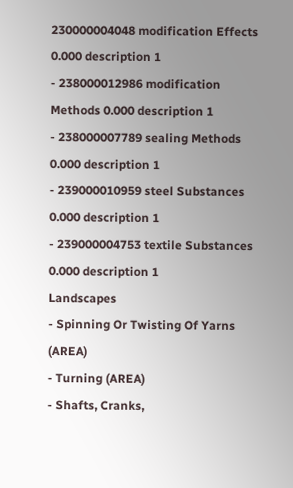230000004048 modification Effects 0.000 description 1
- 238000012986 modification Methods 0.000 description 1
- 238000007789 sealing Methods 0.000 description 1
- 239000010959 steel Substances 0.000 description 1
- 239000004753 textile Substances 0.000 description 1
Landscapes
- Spinning Or Twisting Of Yarns (AREA)
- Turning (AREA)
- Shafts, Cranks,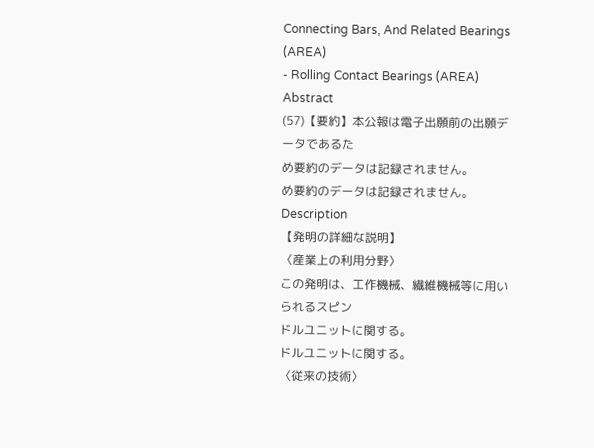Connecting Bars, And Related Bearings (AREA)
- Rolling Contact Bearings (AREA)
Abstract
(57)【要約】本公報は電子出願前の出願データであるた
め要約のデータは記録されません。
め要約のデータは記録されません。
Description
【発明の詳細な説明】
〈産業上の利用分野〉
この発明は、工作機械、繊維機械等に用いられるスピン
ドルユニットに関する。
ドルユニットに関する。
〈従来の技術〉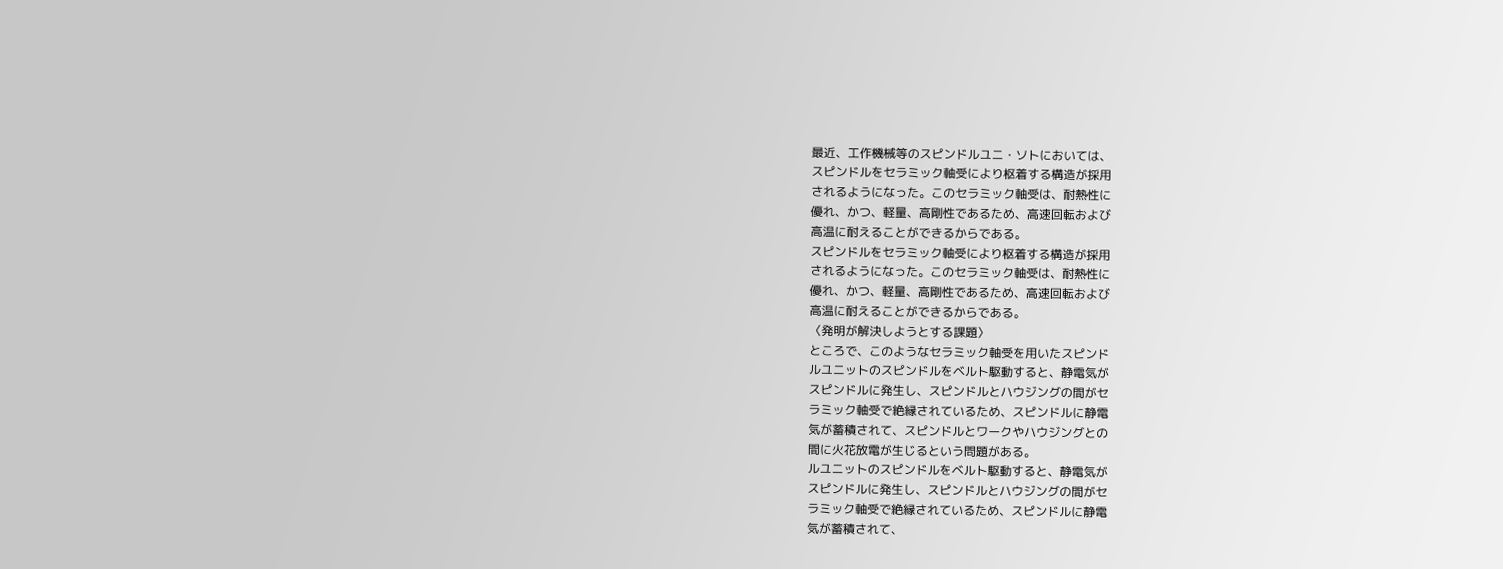最近、工作機械等のスピンドルユニ・ソトにおいては、
スピンドルをセラミック軸受により枢着する構造が採用
されるようになった。このセラミック軸受は、耐熱性に
優れ、かつ、軽量、高剛性であるため、高速回転および
高温に耐えることができるからである。
スピンドルをセラミック軸受により枢着する構造が採用
されるようになった。このセラミック軸受は、耐熱性に
優れ、かつ、軽量、高剛性であるため、高速回転および
高温に耐えることができるからである。
〈発明が解決しようとする課題〉
ところで、このようなセラミック軸受を用いたスピンド
ルユニットのスピンドルをベルト駆動すると、静電気が
スピンドルに発生し、スピンドルとハウジングの間がセ
ラミック軸受で絶縁されているため、スピンドルに静電
気が蓄積されて、スピンドルとワークやハウジングとの
間に火花放電が生じるという問題がある。
ルユニットのスピンドルをベルト駆動すると、静電気が
スピンドルに発生し、スピンドルとハウジングの間がセ
ラミック軸受で絶縁されているため、スピンドルに静電
気が蓄積されて、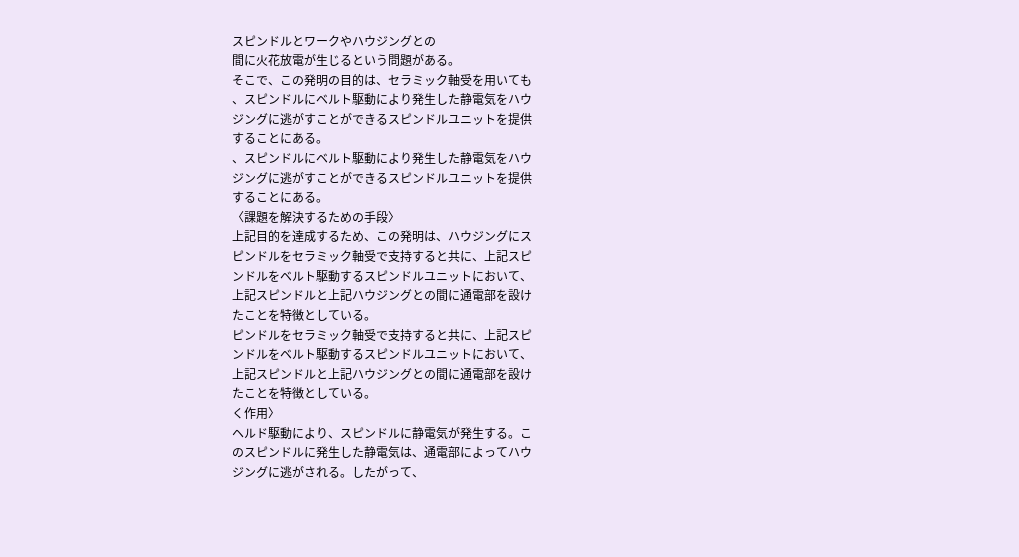スピンドルとワークやハウジングとの
間に火花放電が生じるという問題がある。
そこで、この発明の目的は、セラミック軸受を用いても
、スピンドルにベルト駆動により発生した静電気をハウ
ジングに逃がすことができるスピンドルユニットを提供
することにある。
、スピンドルにベルト駆動により発生した静電気をハウ
ジングに逃がすことができるスピンドルユニットを提供
することにある。
〈課題を解決するための手段〉
上記目的を達成するため、この発明は、ハウジングにス
ピンドルをセラミック軸受で支持すると共に、上記スピ
ンドルをベルト駆動するスピンドルユニットにおいて、
上記スピンドルと上記ハウジングとの間に通電部を設け
たことを特徴としている。
ピンドルをセラミック軸受で支持すると共に、上記スピ
ンドルをベルト駆動するスピンドルユニットにおいて、
上記スピンドルと上記ハウジングとの間に通電部を設け
たことを特徴としている。
く作用〉
ヘルド駆動により、スピンドルに静電気が発生する。こ
のスピンドルに発生した静電気は、通電部によってハウ
ジングに逃がされる。したがって、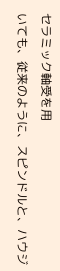セラミック軸受を用
いても、従来のように、スピンドルと、ハウジ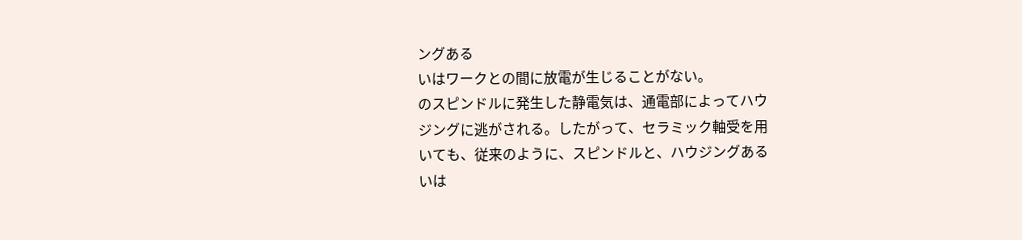ングある
いはワークとの間に放電が生じることがない。
のスピンドルに発生した静電気は、通電部によってハウ
ジングに逃がされる。したがって、セラミック軸受を用
いても、従来のように、スピンドルと、ハウジングある
いは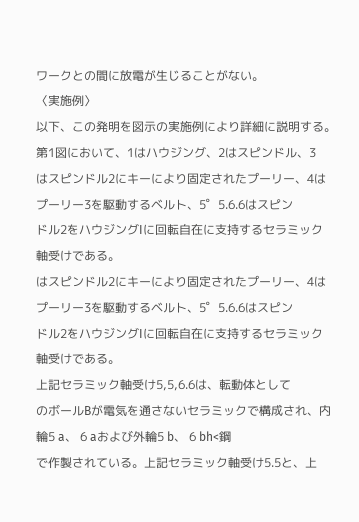ワークとの間に放電が生じることがない。
〈実施例〉
以下、この発明を図示の実施例により詳細に説明する。
第1図において、1はハウジング、2はスピンドル、3
はスピンドル2にキーにより固定されたプーリー、4は
プーリー3を駆動するベルト、5゜5.6.6はスピン
ドル2をハウジングIに回転自在に支持するセラミック
軸受けである。
はスピンドル2にキーにより固定されたプーリー、4は
プーリー3を駆動するベルト、5゜5.6.6はスピン
ドル2をハウジングIに回転自在に支持するセラミック
軸受けである。
上記セラミック軸受け5,5,6.6は、転動体として
のボールBが電気を通さないセラミックで構成され、内
輪5 a、 6 aおよび外輪5 b、 6 bh<鋼
で作製されている。上記セラミック軸受け5.5と、上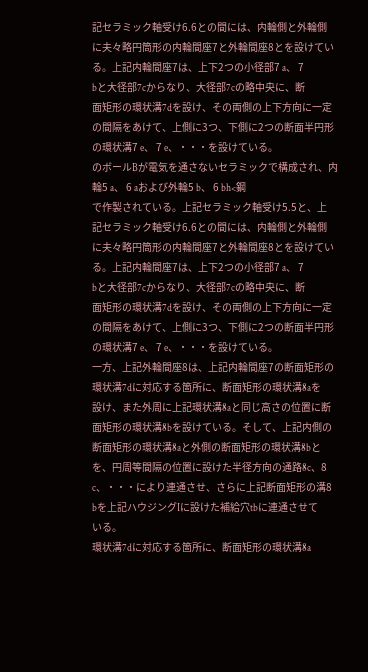記セラミック軸受け6.6との間には、内輪側と外輪側
に夫々略円筒形の内輪間座7と外輪間座8とを設けてい
る。上記内輪間座7は、上下2つの小径部7 a、 7
bと大径部7cからなり、大径部7cの略中央に、断
面矩形の環状溝7dを設け、その両側の上下方向に一定
の間隔をあけて、上側に3つ、下側に2つの断面半円形
の環状溝7 e、 7 e、・・・を設けている。
のボールBが電気を通さないセラミックで構成され、内
輪5 a、 6 aおよび外輪5 b、 6 bh<鋼
で作製されている。上記セラミック軸受け5.5と、上
記セラミック軸受け6.6との間には、内輪側と外輪側
に夫々略円筒形の内輪間座7と外輪間座8とを設けてい
る。上記内輪間座7は、上下2つの小径部7 a、 7
bと大径部7cからなり、大径部7cの略中央に、断
面矩形の環状溝7dを設け、その両側の上下方向に一定
の間隔をあけて、上側に3つ、下側に2つの断面半円形
の環状溝7 e、 7 e、・・・を設けている。
一方、上記外輪間座8は、上記内輪間座7の断面矩形の
環状溝7dに対応する箇所に、断面矩形の環状溝8aを
設け、また外周に上記環状溝8aと同じ高さの位置に断
面矩形の環状溝8bを設けている。そして、上記内側の
断面矩形の環状溝8aと外側の断面矩形の環状溝8bと
を、円周等間隔の位置に設けた半径方向の通路8c、8
c、・・・により連通させ、さらに上記断面矩形の溝8
bを上記ハウジングIに設けた補給穴tbに連通させて
いる。
環状溝7dに対応する箇所に、断面矩形の環状溝8a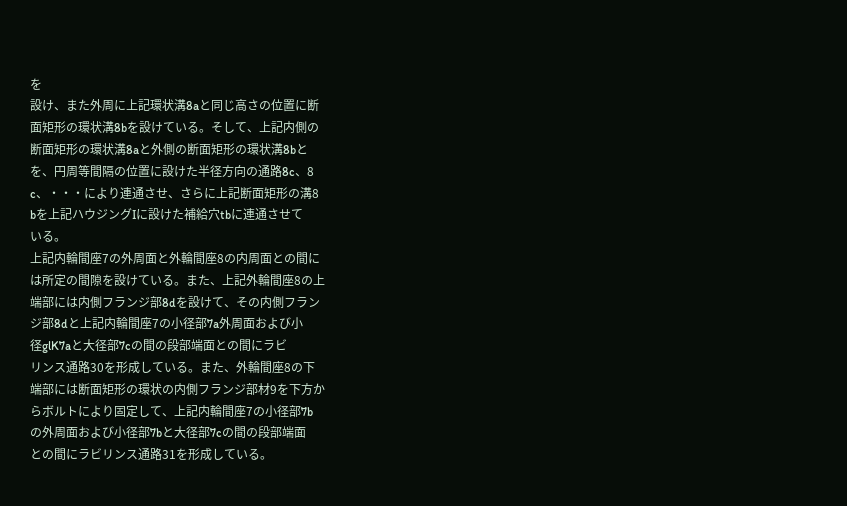を
設け、また外周に上記環状溝8aと同じ高さの位置に断
面矩形の環状溝8bを設けている。そして、上記内側の
断面矩形の環状溝8aと外側の断面矩形の環状溝8bと
を、円周等間隔の位置に設けた半径方向の通路8c、8
c、・・・により連通させ、さらに上記断面矩形の溝8
bを上記ハウジングIに設けた補給穴tbに連通させて
いる。
上記内輪間座7の外周面と外輪間座8の内周面との間に
は所定の間隙を設けている。また、上記外輪間座8の上
端部には内側フランジ部8dを設けて、その内側フラン
ジ部8dと上記内輪間座7の小径部7a外周面および小
径glK7aと大径部7cの間の段部端面との間にラビ
リンス通路30を形成している。また、外輪間座8の下
端部には断面矩形の環状の内側フランジ部材9を下方か
らボルトにより固定して、上記内輪間座7の小径部7b
の外周面および小径部7bと大径部7cの間の段部端面
との間にラビリンス通路31を形成している。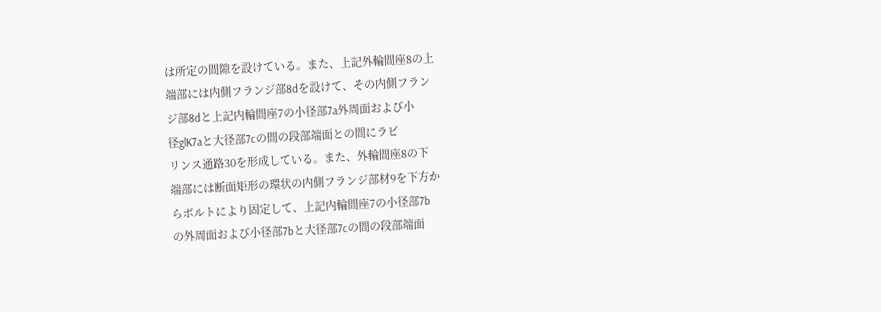は所定の間隙を設けている。また、上記外輪間座8の上
端部には内側フランジ部8dを設けて、その内側フラン
ジ部8dと上記内輪間座7の小径部7a外周面および小
径glK7aと大径部7cの間の段部端面との間にラビ
リンス通路30を形成している。また、外輪間座8の下
端部には断面矩形の環状の内側フランジ部材9を下方か
らボルトにより固定して、上記内輪間座7の小径部7b
の外周面および小径部7bと大径部7cの間の段部端面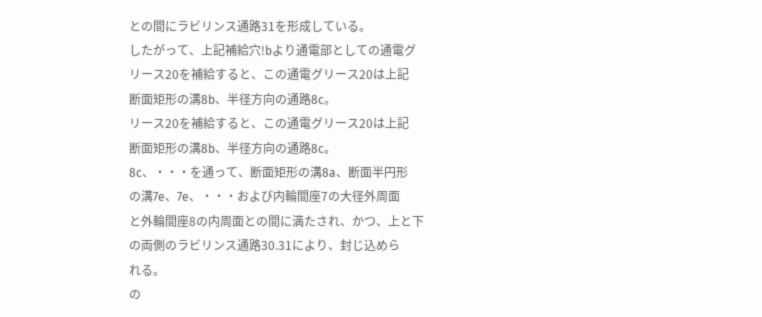との間にラビリンス通路31を形成している。
したがって、上記補給穴!bより通電部としての通電グ
リース20を補給すると、この通電グリース20は上記
断面矩形の溝8b、半径方向の通路8c。
リース20を補給すると、この通電グリース20は上記
断面矩形の溝8b、半径方向の通路8c。
8c、・・・を通って、断面矩形の溝8a、断面半円形
の溝7e、7e、・・・および内輪間座7の大径外周面
と外輪間座8の内周面との間に満たされ、かつ、上と下
の両側のラビリンス通路30.31により、封じ込めら
れる。
の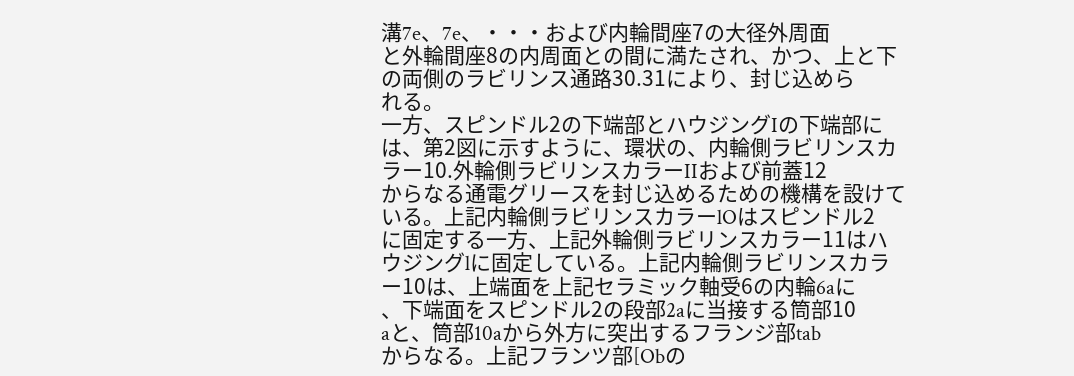溝7e、7e、・・・および内輪間座7の大径外周面
と外輪間座8の内周面との間に満たされ、かつ、上と下
の両側のラビリンス通路30.31により、封じ込めら
れる。
一方、スピンドル2の下端部とハウジングIの下端部に
は、第2図に示すように、環状の、内輪側ラビリンスカ
ラー10.外輪側ラビリンスカラーIIおよび前蓋12
からなる通電グリースを封じ込めるための機構を設けて
いる。上記内輪側ラビリンスカラーlOはスピンドル2
に固定する一方、上記外輪側ラビリンスカラー11はハ
ウジングlに固定している。上記内輪側ラビリンスカラ
ー10は、上端面を上記セラミック軸受6の内輪6aに
、下端面をスピンドル2の段部2aに当接する筒部10
aと、筒部10aから外方に突出するフランジ部tab
からなる。上記フランツ部[Obの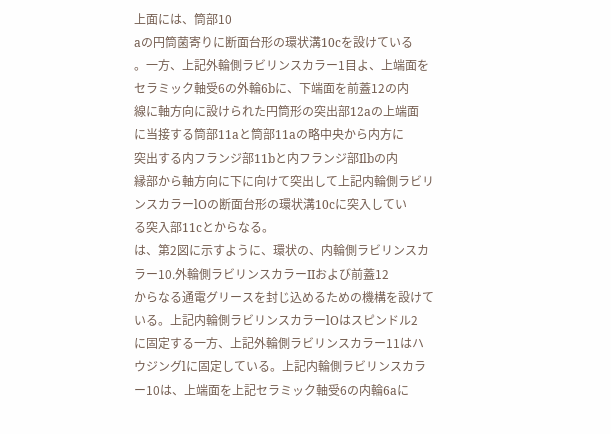上面には、筒部10
aの円筒菌寄りに断面台形の環状溝10cを設けている
。一方、上記外輪側ラビリンスカラー1目よ、上端面を
セラミック軸受6の外輪6bに、下端面を前蓋12の内
線に軸方向に設けられた円筒形の突出部12aの上端面
に当接する筒部11aと筒部11aの略中央から内方に
突出する内フランジ部11bと内フランジ部Ilbの内
縁部から軸方向に下に向けて突出して上記内輪側ラビリ
ンスカラーlOの断面台形の環状溝10cに突入してい
る突入部11cとからなる。
は、第2図に示すように、環状の、内輪側ラビリンスカ
ラー10.外輪側ラビリンスカラーIIおよび前蓋12
からなる通電グリースを封じ込めるための機構を設けて
いる。上記内輪側ラビリンスカラーlOはスピンドル2
に固定する一方、上記外輪側ラビリンスカラー11はハ
ウジングlに固定している。上記内輪側ラビリンスカラ
ー10は、上端面を上記セラミック軸受6の内輪6aに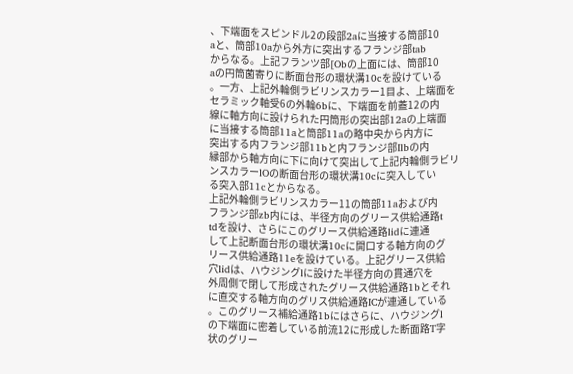、下端面をスピンドル2の段部2aに当接する筒部10
aと、筒部10aから外方に突出するフランジ部tab
からなる。上記フランツ部[Obの上面には、筒部10
aの円筒菌寄りに断面台形の環状溝10cを設けている
。一方、上記外輪側ラビリンスカラー1目よ、上端面を
セラミック軸受6の外輪6bに、下端面を前蓋12の内
線に軸方向に設けられた円筒形の突出部12aの上端面
に当接する筒部11aと筒部11aの略中央から内方に
突出する内フランジ部11bと内フランジ部Ilbの内
縁部から軸方向に下に向けて突出して上記内輪側ラビリ
ンスカラーlOの断面台形の環状溝10cに突入してい
る突入部11cとからなる。
上記外輪側ラビリンスカラー11の筒部11aおよび内
フランジ部zb内には、半径方向のグリース供給通路t
tdを設け、さらにこのグリース供給通路lidに連通
して上記断面台形の環状溝10cに開口する軸方向のグ
リース供給通路11eを設けている。上記グリース供給
穴lidは、ハウジングlに設けた半径方向の貫通穴を
外周側で閉して形成されたグリース供給通路1bとそれ
に直交する軸方向のグリス供給通路ICが連通している
。このグリース補給通路1bにはさらに、ハウジングl
の下端面に密着している前流12に形成した断面路T字
状のグリー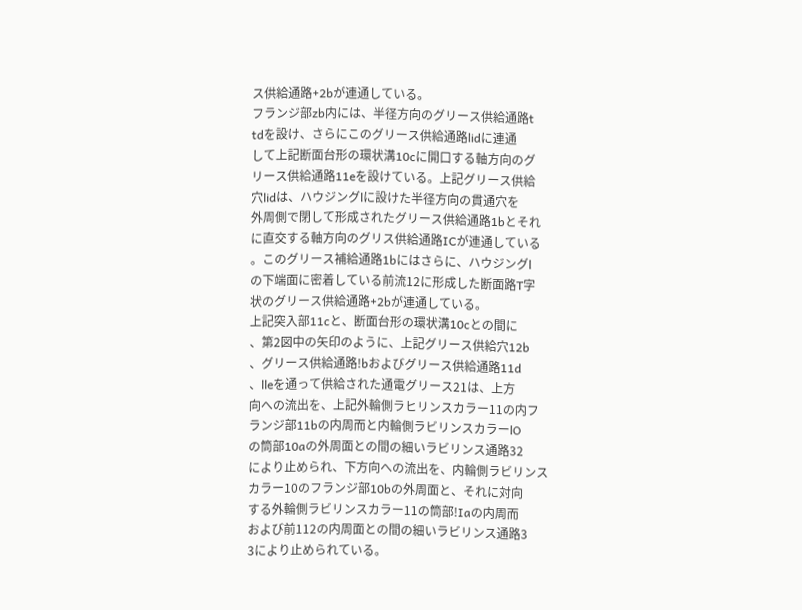ス供給通路+2bが連通している。
フランジ部zb内には、半径方向のグリース供給通路t
tdを設け、さらにこのグリース供給通路lidに連通
して上記断面台形の環状溝10cに開口する軸方向のグ
リース供給通路11eを設けている。上記グリース供給
穴lidは、ハウジングlに設けた半径方向の貫通穴を
外周側で閉して形成されたグリース供給通路1bとそれ
に直交する軸方向のグリス供給通路ICが連通している
。このグリース補給通路1bにはさらに、ハウジングl
の下端面に密着している前流12に形成した断面路T字
状のグリース供給通路+2bが連通している。
上記突入部11cと、断面台形の環状溝10cとの間に
、第2図中の矢印のように、上記グリース供給穴12b
、グリース供給通路!bおよびグリース供給通路11d
、lleを通って供給された通電グリース21は、上方
向への流出を、上記外輪側ラヒリンスカラー11の内フ
ランジ部11bの内周而と内輪側ラビリンスカラーlO
の筒部10aの外周面との間の細いラビリンス通路32
により止められ、下方向への流出を、内輪側ラビリンス
カラー10のフランジ部10bの外周面と、それに対向
する外輪側ラビリンスカラー11の筒部!Iaの内周而
および前112の内周面との間の細いラビリンス通路3
3により止められている。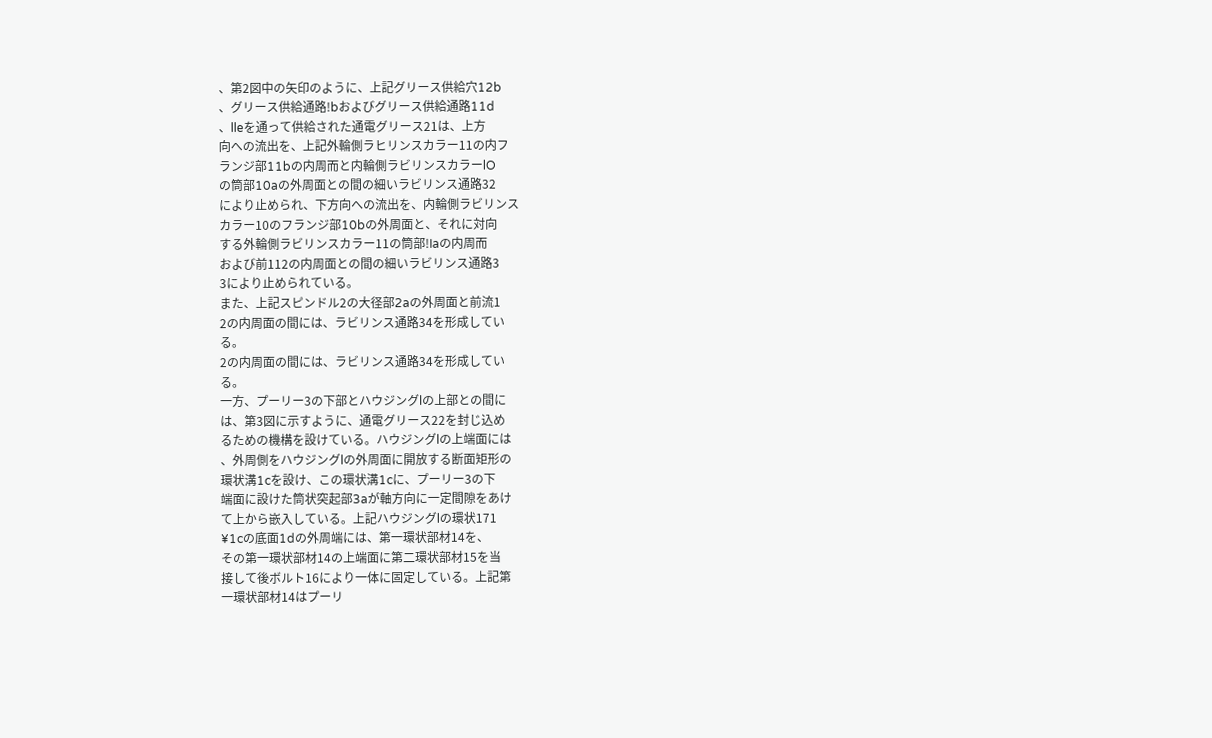、第2図中の矢印のように、上記グリース供給穴12b
、グリース供給通路!bおよびグリース供給通路11d
、lleを通って供給された通電グリース21は、上方
向への流出を、上記外輪側ラヒリンスカラー11の内フ
ランジ部11bの内周而と内輪側ラビリンスカラーlO
の筒部10aの外周面との間の細いラビリンス通路32
により止められ、下方向への流出を、内輪側ラビリンス
カラー10のフランジ部10bの外周面と、それに対向
する外輪側ラビリンスカラー11の筒部!Iaの内周而
および前112の内周面との間の細いラビリンス通路3
3により止められている。
また、上記スピンドル2の大径部2aの外周面と前流1
2の内周面の間には、ラビリンス通路34を形成してい
る。
2の内周面の間には、ラビリンス通路34を形成してい
る。
一方、プーリー3の下部とハウジングlの上部との間に
は、第3図に示すように、通電グリース22を封じ込め
るための機構を設けている。ハウジングlの上端面には
、外周側をハウジングlの外周面に開放する断面矩形の
環状溝1cを設け、この環状溝1cに、プーリー3の下
端面に設けた筒状突起部3aが軸方向に一定間隙をあけ
て上から嵌入している。上記ハウジングlの環状171
¥1cの底面1dの外周端には、第一環状部材14を、
その第一環状部材14の上端面に第二環状部材15を当
接して後ボルト16により一体に固定している。上記第
一環状部材14はプーリ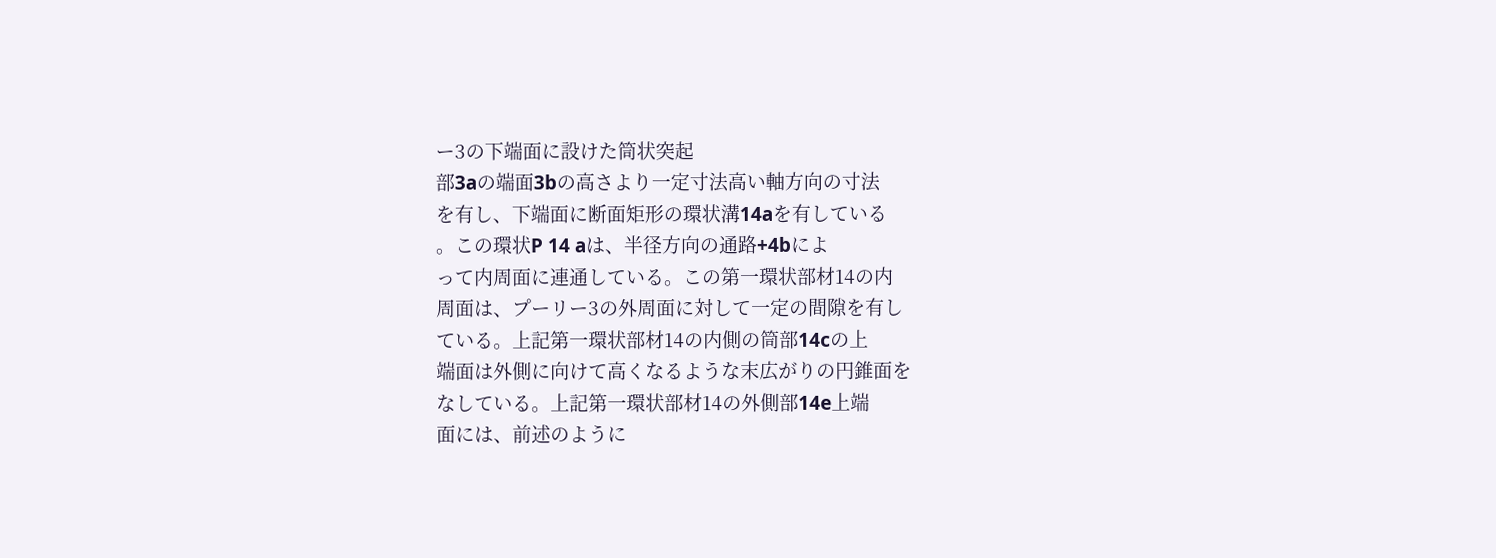ー3の下端面に設けた筒状突起
部3aの端面3bの高さより一定寸法高い軸方向の寸法
を有し、下端面に断面矩形の環状溝14aを有している
。この環状P 14 aは、半径方向の通路+4bによ
って内周面に連通している。この第一環状部材14の内
周面は、プーリー3の外周面に対して一定の間隙を有し
ている。上記第一環状部材14の内側の筒部14cの上
端面は外側に向けて高くなるような末広がりの円錐面を
なしている。上記第一環状部材14の外側部14e上端
面には、前述のように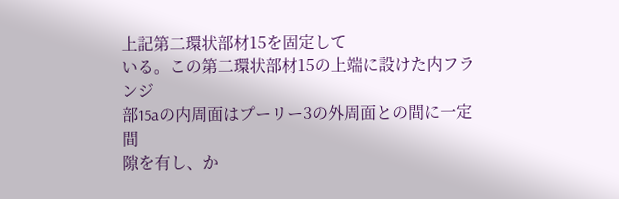上記第二環状部材15を固定して
いる。この第二環状部材15の上端に設けた内フランジ
部15aの内周面はプーリー3の外周面との間に一定間
隙を有し、か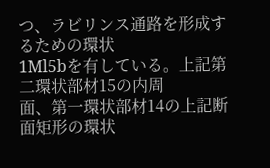つ、ラビリンス通路を形成するための環状
1Ml5bを有している。上記第二環状部材15の内周
面、第一環状部材14の上記断面矩形の環状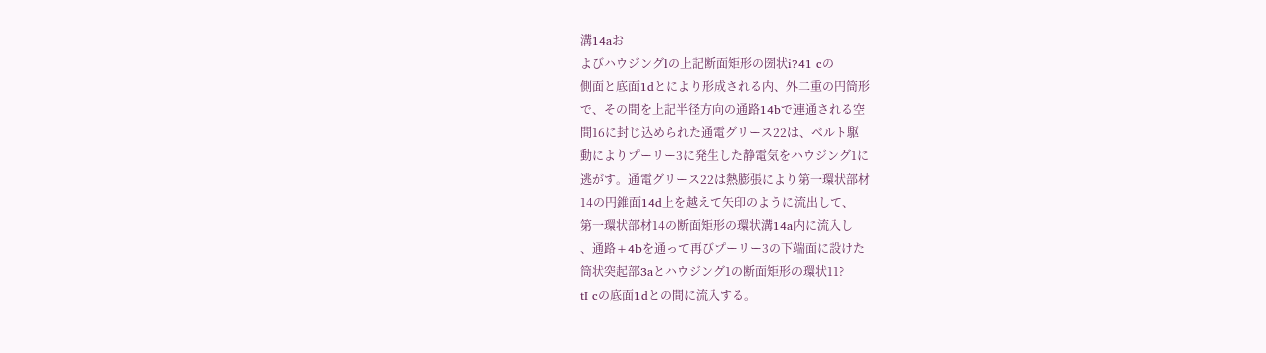溝14aお
よびハウジングlの上記断面矩形の圀状i?41 cの
側面と底面1dとにより形成される内、外二重の円筒形
で、その間を上記半径方向の通路14bで連通される空
間16に封じ込められた通電グリース22は、ベルト駆
動によりプーリー3に発生した静電気をハウジング1に
逃がす。通電グリース22は熱膨張により第一環状部材
14の円錐面14d上を越えて矢印のように流出して、
第一環状部材14の断面矩形の環状溝14a内に流入し
、通路+4bを通って再びプーリー3の下端面に設けた
筒状突起部3aとハウジング1の断面矩形の環状11?
tI cの底面1dとの間に流入する。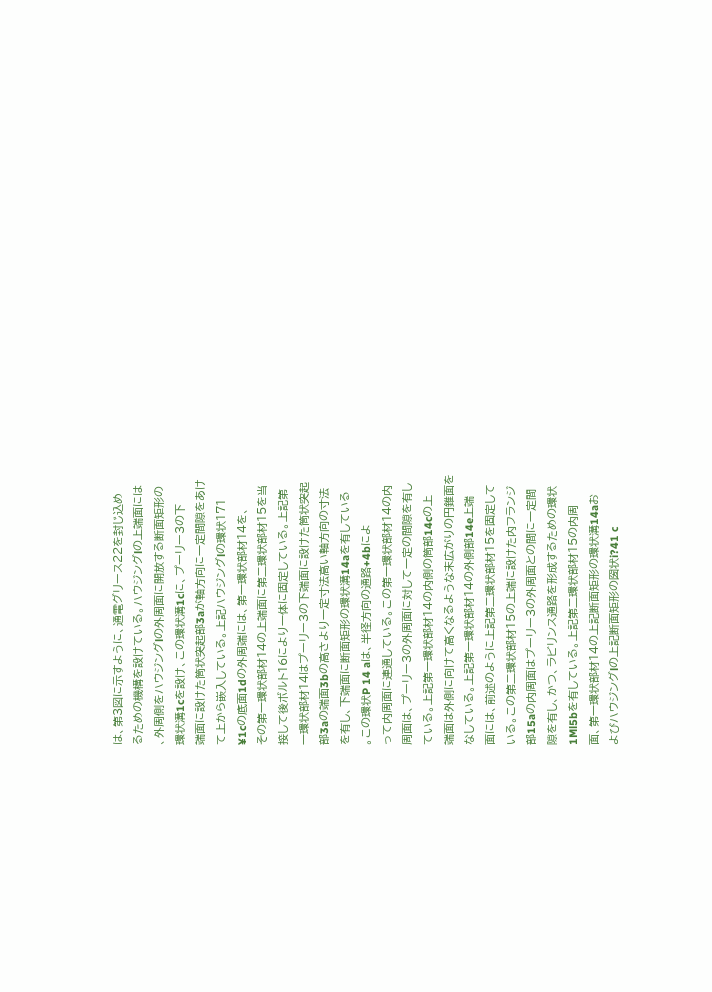は、第3図に示すように、通電グリース22を封じ込め
るための機構を設けている。ハウジングlの上端面には
、外周側をハウジングlの外周面に開放する断面矩形の
環状溝1cを設け、この環状溝1cに、プーリー3の下
端面に設けた筒状突起部3aが軸方向に一定間隙をあけ
て上から嵌入している。上記ハウジングlの環状171
¥1cの底面1dの外周端には、第一環状部材14を、
その第一環状部材14の上端面に第二環状部材15を当
接して後ボルト16により一体に固定している。上記第
一環状部材14はプーリー3の下端面に設けた筒状突起
部3aの端面3bの高さより一定寸法高い軸方向の寸法
を有し、下端面に断面矩形の環状溝14aを有している
。この環状P 14 aは、半径方向の通路+4bによ
って内周面に連通している。この第一環状部材14の内
周面は、プーリー3の外周面に対して一定の間隙を有し
ている。上記第一環状部材14の内側の筒部14cの上
端面は外側に向けて高くなるような末広がりの円錐面を
なしている。上記第一環状部材14の外側部14e上端
面には、前述のように上記第二環状部材15を固定して
いる。この第二環状部材15の上端に設けた内フランジ
部15aの内周面はプーリー3の外周面との間に一定間
隙を有し、かつ、ラビリンス通路を形成するための環状
1Ml5bを有している。上記第二環状部材15の内周
面、第一環状部材14の上記断面矩形の環状溝14aお
よびハウジングlの上記断面矩形の圀状i?41 c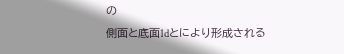の
側面と底面1dとにより形成される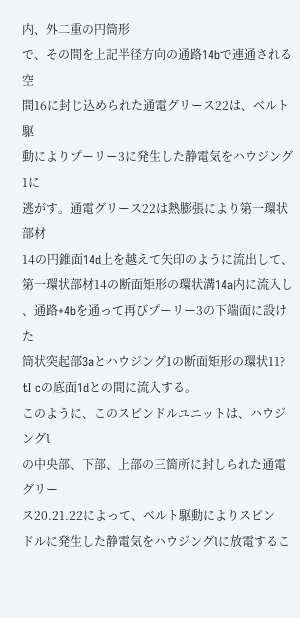内、外二重の円筒形
で、その間を上記半径方向の通路14bで連通される空
間16に封じ込められた通電グリース22は、ベルト駆
動によりプーリー3に発生した静電気をハウジング1に
逃がす。通電グリース22は熱膨張により第一環状部材
14の円錐面14d上を越えて矢印のように流出して、
第一環状部材14の断面矩形の環状溝14a内に流入し
、通路+4bを通って再びプーリー3の下端面に設けた
筒状突起部3aとハウジング1の断面矩形の環状11?
tI cの底面1dとの間に流入する。
このように、このスピンドルユニットは、ハウジングl
の中央部、下部、上部の三箇所に封しられた通電グリー
ス20.21.22によって、ベルト駆動によりスピン
ドルに発生した静電気をハウジングlに放電するこ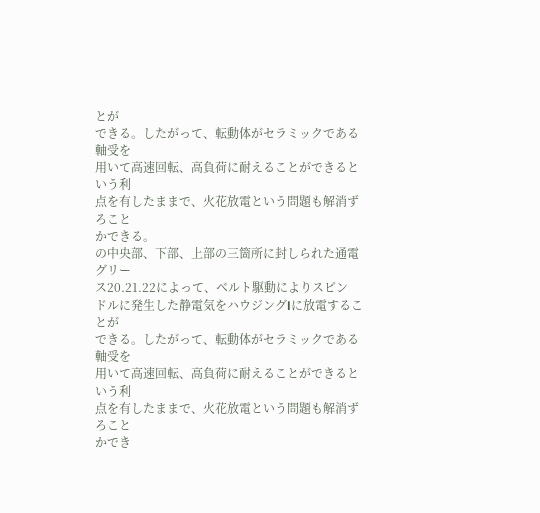とが
できる。したがって、転動体がセラミックである軸受を
用いて高速回転、高負荷に耐えることができるという利
点を有したままで、火花放電という問題も解消ずろこと
かできる。
の中央部、下部、上部の三箇所に封しられた通電グリー
ス20.21.22によって、ベルト駆動によりスピン
ドルに発生した静電気をハウジングlに放電することが
できる。したがって、転動体がセラミックである軸受を
用いて高速回転、高負荷に耐えることができるという利
点を有したままで、火花放電という問題も解消ずろこと
かでき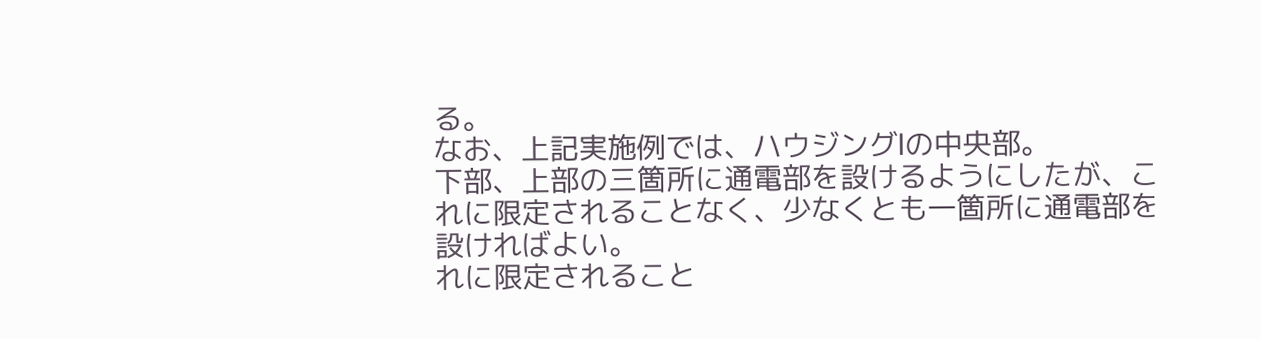る。
なお、上記実施例では、ハウジングlの中央部。
下部、上部の三箇所に通電部を設けるようにしたが、こ
れに限定されることなく、少なくとも一箇所に通電部を
設ければよい。
れに限定されること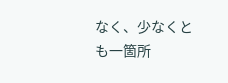なく、少なくとも一箇所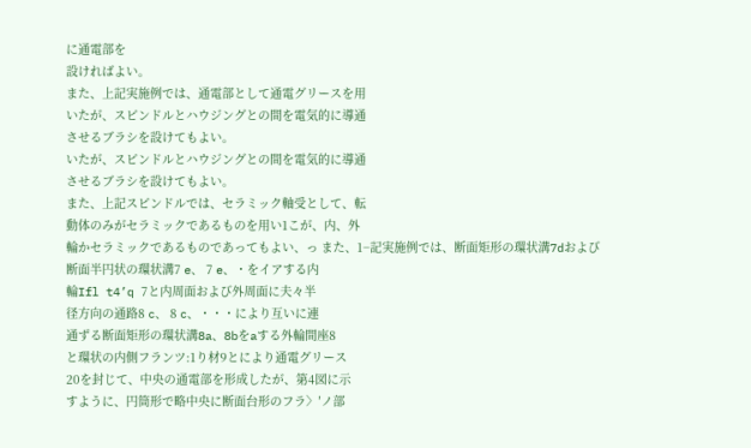に通電部を
設ければよい。
また、上記実施例では、通電部として通電グリースを用
いたが、スピンドルとハウジングとの間を電気的に導通
させるブラシを設けてもよい。
いたが、スピンドルとハウジングとの間を電気的に導通
させるブラシを設けてもよい。
また、上記スピンドルでは、セラミック軸受として、転
動体のみがセラミックであるものを用い1こが、内、外
輪かセラミックであるものであってもよい、っ また、1−記実施例では、断面矩形の環状溝7dおよび
断面半円状の環状溝7 e、 7 e、・をイアする内
輪Ifl t4’q 7と内周面および外周面に夫々半
径方向の通路8 c、 8 c、・・・により互いに連
通ずる断面矩形の環状溝8a、8bをaする外輪間座8
と環状の内側フランツ:1り材9とにより通電グリース
20を封じて、中央の通電部を形成したが、第4図に示
すように、円筒形で略中央に断面台形のフラ〉′ノ部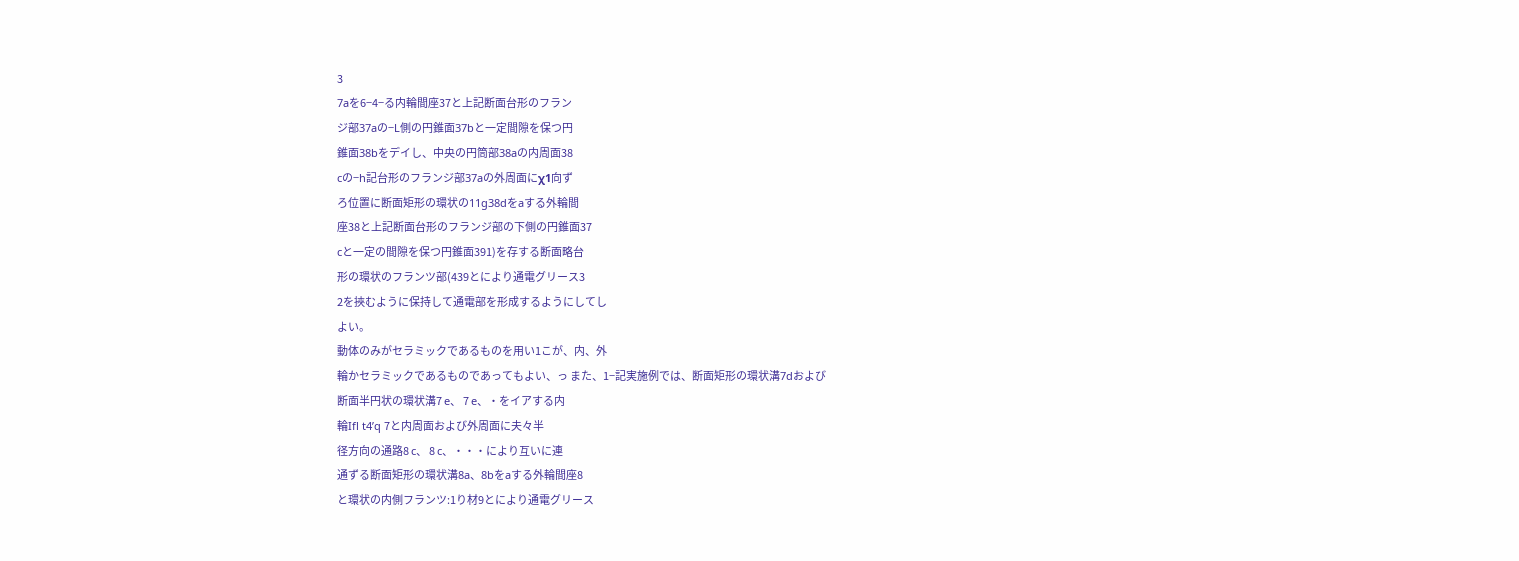3
7aを6−4−る内輪間座37と上記断面台形のフラン
ジ部37aの−L側の円錐面37bと一定間隙を保つ円
錐面38bをデイし、中央の円筒部38aの内周面38
cの−h記台形のフランジ部37aの外周面にχ1向ず
ろ位置に断面矩形の環状の11g38dをaする外輪間
座38と上記断面台形のフランジ部の下側の円錐面37
cと一定の間隙を保つ円錐面391)を存する断面略台
形の環状のフランツ部(439とにより通電グリース3
2を挾むように保持して通電部を形成するようにしてし
よい。
動体のみがセラミックであるものを用い1こが、内、外
輪かセラミックであるものであってもよい、っ また、1−記実施例では、断面矩形の環状溝7dおよび
断面半円状の環状溝7 e、 7 e、・をイアする内
輪Ifl t4’q 7と内周面および外周面に夫々半
径方向の通路8 c、 8 c、・・・により互いに連
通ずる断面矩形の環状溝8a、8bをaする外輪間座8
と環状の内側フランツ:1り材9とにより通電グリース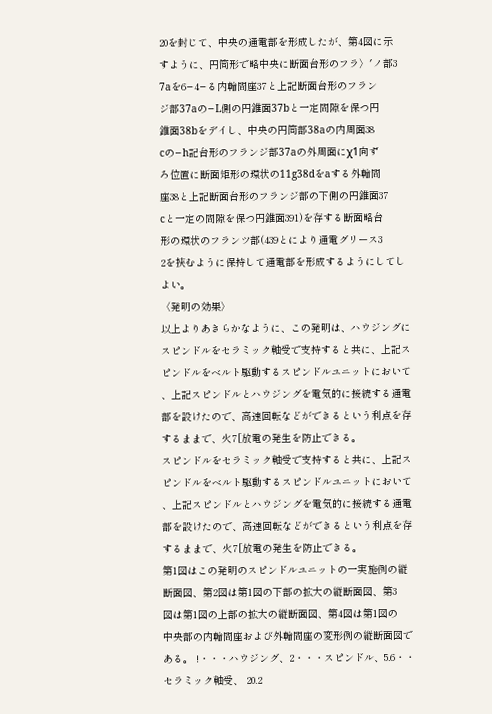20を封じて、中央の通電部を形成したが、第4図に示
すように、円筒形で略中央に断面台形のフラ〉′ノ部3
7aを6−4−る内輪間座37と上記断面台形のフラン
ジ部37aの−L側の円錐面37bと一定間隙を保つ円
錐面38bをデイし、中央の円筒部38aの内周面38
cの−h記台形のフランジ部37aの外周面にχ1向ず
ろ位置に断面矩形の環状の11g38dをaする外輪間
座38と上記断面台形のフランジ部の下側の円錐面37
cと一定の間隙を保つ円錐面391)を存する断面略台
形の環状のフランツ部(439とにより通電グリース3
2を挾むように保持して通電部を形成するようにしてし
よい。
〈発明の効果〉
以上よりあきらかなように、この発明は、ハウジングに
スピンドルをセラミック軸受で支持すると共に、上記ス
ピンドルをベルト駆動するスピンドルユニットにおいて
、上記スピンドルとハウジングを電気的に接続する通電
部を設けたので、高速回転などができるという利点を存
するままで、火7[放電の発生を防止できる。
スピンドルをセラミック軸受で支持すると共に、上記ス
ピンドルをベルト駆動するスピンドルユニットにおいて
、上記スピンドルとハウジングを電気的に接続する通電
部を設けたので、高速回転などができるという利点を存
するままで、火7[放電の発生を防止できる。
第1図はこの発明のスピンドルユニットの一実施例の縦
断面図、第2図は第1図の下部の拡大の縦断面図、第3
図は第1図の上部の拡大の縦断面図、第4図は第1図の
中央部の内輪間座および外輪間座の変形例の縦断面図で
ある。 !・・・ハウジング、2・・・スピンドル、5.6・・
セラミック軸受、 20.2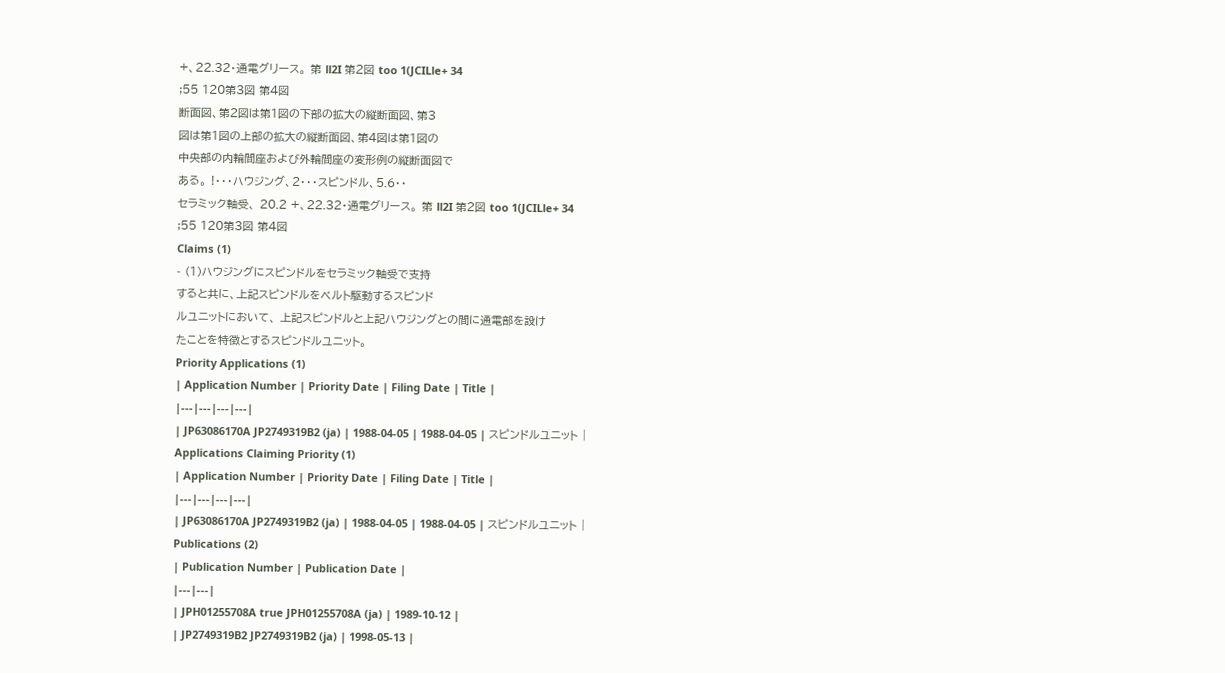+、22.32・通電グリース。 第 ll2I 第2図 too 1(JCILle+ 34
;55 120第3図 第4図
断面図、第2図は第1図の下部の拡大の縦断面図、第3
図は第1図の上部の拡大の縦断面図、第4図は第1図の
中央部の内輪間座および外輪間座の変形例の縦断面図で
ある。 !・・・ハウジング、2・・・スピンドル、5.6・・
セラミック軸受、 20.2 +、22.32・通電グリース。 第 ll2I 第2図 too 1(JCILle+ 34
;55 120第3図 第4図
Claims (1)
- (1)ハウジングにスピンドルをセラミック軸受で支持
すると共に、上記スピンドルをベルト駆動するスピンド
ルユニットにおいて、 上記スピンドルと上記ハウジングとの間に通電部を設け
たことを特徴とするスピンドルユニット。
Priority Applications (1)
| Application Number | Priority Date | Filing Date | Title |
|---|---|---|---|
| JP63086170A JP2749319B2 (ja) | 1988-04-05 | 1988-04-05 | スピンドルユニット |
Applications Claiming Priority (1)
| Application Number | Priority Date | Filing Date | Title |
|---|---|---|---|
| JP63086170A JP2749319B2 (ja) | 1988-04-05 | 1988-04-05 | スピンドルユニット |
Publications (2)
| Publication Number | Publication Date |
|---|---|
| JPH01255708A true JPH01255708A (ja) | 1989-10-12 |
| JP2749319B2 JP2749319B2 (ja) | 1998-05-13 |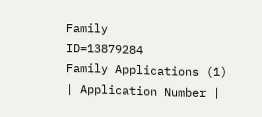Family
ID=13879284
Family Applications (1)
| Application Number |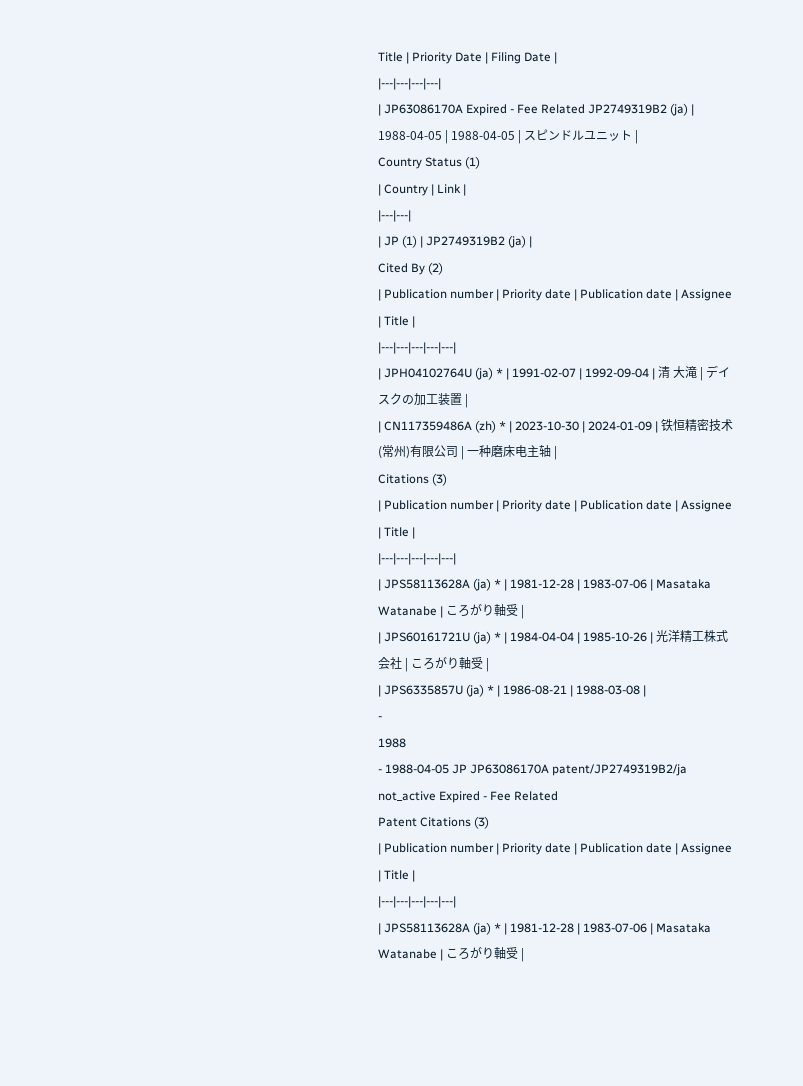Title | Priority Date | Filing Date |
|---|---|---|---|
| JP63086170A Expired - Fee Related JP2749319B2 (ja) | 1988-04-05 | 1988-04-05 | スピンドルユニット |
Country Status (1)
| Country | Link |
|---|---|
| JP (1) | JP2749319B2 (ja) |
Cited By (2)
| Publication number | Priority date | Publication date | Assignee | Title |
|---|---|---|---|---|
| JPH04102764U (ja) * | 1991-02-07 | 1992-09-04 | 清 大滝 | デイスクの加工装置 |
| CN117359486A (zh) * | 2023-10-30 | 2024-01-09 | 铁恒精密技术(常州)有限公司 | 一种磨床电主轴 |
Citations (3)
| Publication number | Priority date | Publication date | Assignee | Title |
|---|---|---|---|---|
| JPS58113628A (ja) * | 1981-12-28 | 1983-07-06 | Masataka Watanabe | ころがり軸受 |
| JPS60161721U (ja) * | 1984-04-04 | 1985-10-26 | 光洋精工株式会社 | ころがり軸受 |
| JPS6335857U (ja) * | 1986-08-21 | 1988-03-08 |
-
1988
- 1988-04-05 JP JP63086170A patent/JP2749319B2/ja not_active Expired - Fee Related
Patent Citations (3)
| Publication number | Priority date | Publication date | Assignee | Title |
|---|---|---|---|---|
| JPS58113628A (ja) * | 1981-12-28 | 1983-07-06 | Masataka Watanabe | ころがり軸受 |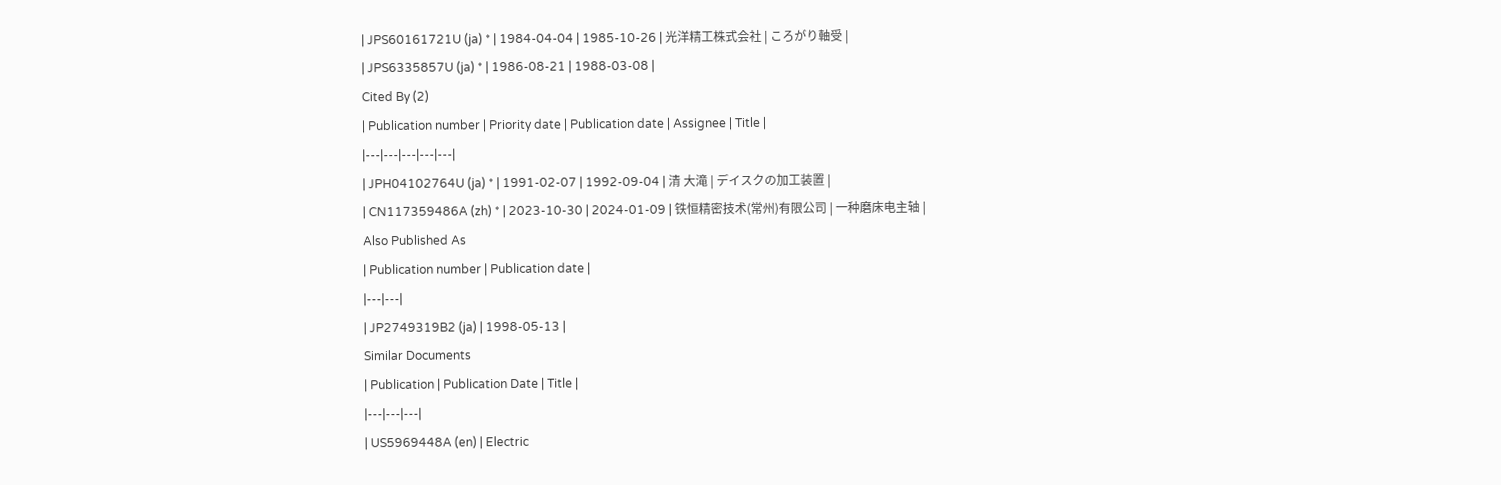| JPS60161721U (ja) * | 1984-04-04 | 1985-10-26 | 光洋精工株式会社 | ころがり軸受 |
| JPS6335857U (ja) * | 1986-08-21 | 1988-03-08 |
Cited By (2)
| Publication number | Priority date | Publication date | Assignee | Title |
|---|---|---|---|---|
| JPH04102764U (ja) * | 1991-02-07 | 1992-09-04 | 清 大滝 | デイスクの加工装置 |
| CN117359486A (zh) * | 2023-10-30 | 2024-01-09 | 铁恒精密技术(常州)有限公司 | 一种磨床电主轴 |
Also Published As
| Publication number | Publication date |
|---|---|
| JP2749319B2 (ja) | 1998-05-13 |
Similar Documents
| Publication | Publication Date | Title |
|---|---|---|
| US5969448A (en) | Electric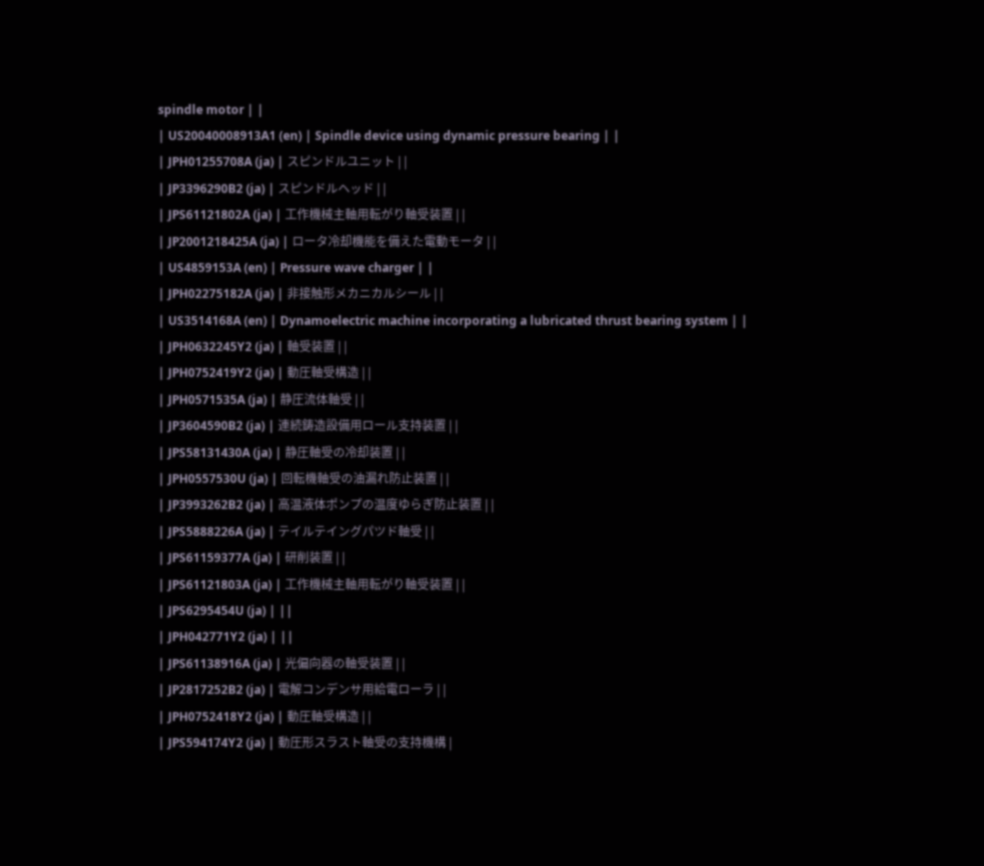spindle motor | |
| US20040008913A1 (en) | Spindle device using dynamic pressure bearing | |
| JPH01255708A (ja) | スピンドルユニット | |
| JP3396290B2 (ja) | スピンドルヘッド | |
| JPS61121802A (ja) | 工作機械主軸用転がり軸受装置 | |
| JP2001218425A (ja) | ロータ冷却機能を備えた電動モータ | |
| US4859153A (en) | Pressure wave charger | |
| JPH02275182A (ja) | 非接触形メカニカルシール | |
| US3514168A (en) | Dynamoelectric machine incorporating a lubricated thrust bearing system | |
| JPH0632245Y2 (ja) | 軸受装置 | |
| JPH0752419Y2 (ja) | 動圧軸受構造 | |
| JPH0571535A (ja) | 静圧流体軸受 | |
| JP3604590B2 (ja) | 連続鋳造設備用ロール支持装置 | |
| JPS58131430A (ja) | 静圧軸受の冷却装置 | |
| JPH0557530U (ja) | 回転機軸受の油漏れ防止装置 | |
| JP3993262B2 (ja) | 高温液体ポンプの温度ゆらぎ防止装置 | |
| JPS5888226A (ja) | テイルテイングパツド軸受 | |
| JPS61159377A (ja) | 研削装置 | |
| JPS61121803A (ja) | 工作機械主軸用転がり軸受装置 | |
| JPS6295454U (ja) | ||
| JPH042771Y2 (ja) | ||
| JPS61138916A (ja) | 光偏向器の軸受装置 | |
| JP2817252B2 (ja) | 電解コンデンサ用給電ローラ | |
| JPH0752418Y2 (ja) | 動圧軸受構造 | |
| JPS594174Y2 (ja) | 動圧形スラスト軸受の支持機構 |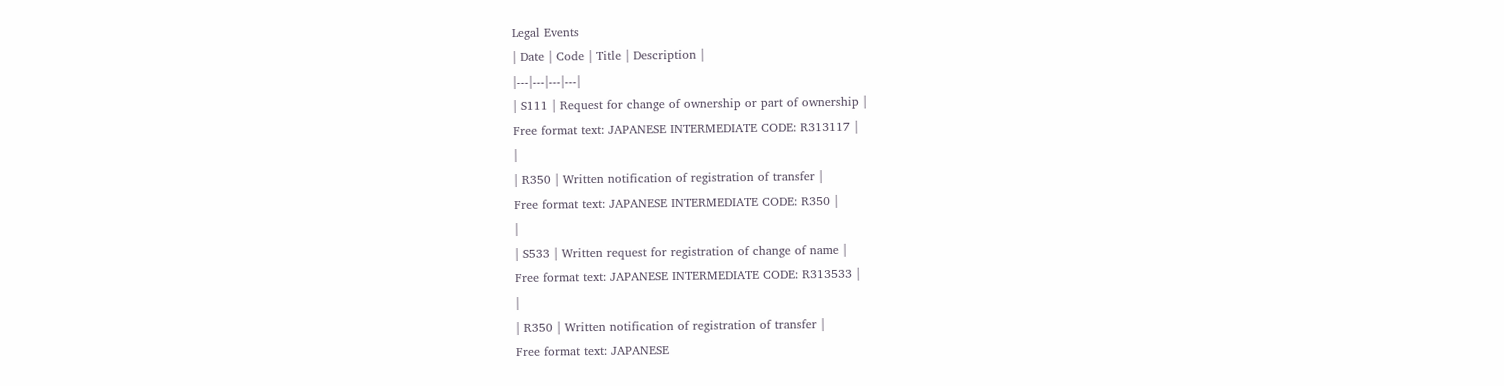Legal Events
| Date | Code | Title | Description |
|---|---|---|---|
| S111 | Request for change of ownership or part of ownership |
Free format text: JAPANESE INTERMEDIATE CODE: R313117 |
|
| R350 | Written notification of registration of transfer |
Free format text: JAPANESE INTERMEDIATE CODE: R350 |
|
| S533 | Written request for registration of change of name |
Free format text: JAPANESE INTERMEDIATE CODE: R313533 |
|
| R350 | Written notification of registration of transfer |
Free format text: JAPANESE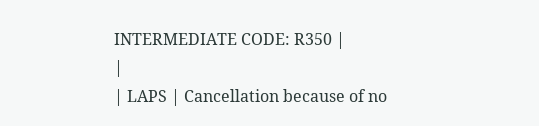INTERMEDIATE CODE: R350 |
|
| LAPS | Cancellation because of no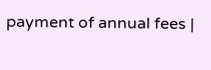payment of annual fees |